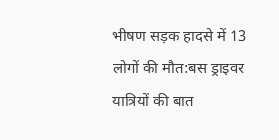भीषण सड़क हादसे में 13 लोगों की मौत:बस ड्राइवर यात्रियों की बात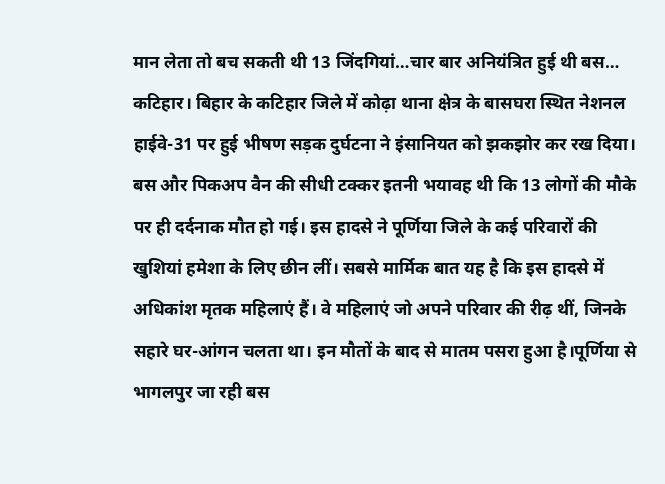मान लेता तो बच सकती थी 13 जिंदगियां…चार बार अनियंत्रित हुई थी बस…
कटिहार। बिहार के कटिहार जिले में कोढ़ा थाना क्षेत्र के बासघरा स्थित नेशनल हाईवे-31 पर हुई भीषण सड़क दुर्घटना ने इंसानियत को झकझोर कर रख दिया। बस और पिकअप वैन की सीधी टक्कर इतनी भयावह थी कि 13 लोगों की मौके पर ही दर्दनाक मौत हो गई। इस हादसे ने पूर्णिया जिले के कई परिवारों की खुशियां हमेशा के लिए छीन लीं। सबसे मार्मिक बात यह है कि इस हादसे में अधिकांश मृतक महिलाएं हैं। वे महिलाएं जो अपने परिवार की रीढ़ थीं, जिनके सहारे घर-आंगन चलता था। इन मौतों के बाद से मातम पसरा हुआ है।पूर्णिया से भागलपुर जा रही बस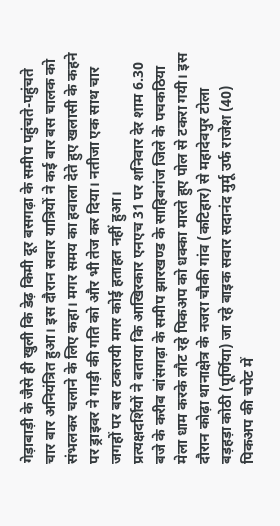गेड़ाबाड़ी के जैसे ही खुली कि डेढ़ किमी दूर बसगढ़ा के समीप पहुंचते-पहुंचते चार बार अनियंत्रित हुआ। इस दौरान सवार यात्रियों ने कई बार बस चालक को संभलकर चलाने के लिए कहा। मगर समय का हवाला देते हुए खलासी के कहने पर ड्राइवर ने गाड़ी की गति को और भी तेज कर दिया। नतीजा एक साथ चार जगहों पर बस टकरायी मगर कोई हताहत नहीं हुआ।
प्रत्यक्षदर्शियों ने बताया कि आखिरकार एनएच 31 पर शनिवार देर शाम 6.30 बजे के करीब बांसगढ़ा के समीप झारखण्ड के साहिबगंज जिले के पचकठिया मेला धाम करके लौट रहे पिकअप को धक्का मारते हुए पोल से टकरा गयी। इस दौरान कोढ़ा थानाक्षेत्र के नजरा चौकी गांव (कटिहार) से महादेवपुर टोला बड़हड़ा कोठी (पूर्णिया) जा रहे बाइक सवार सदानंद मुर्मू उर्फ राजेश (40) पिकअप की चपेट में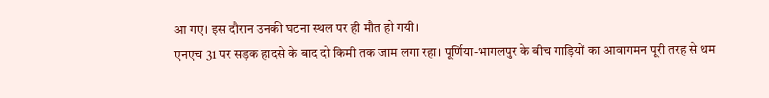आ गए। इस दौरान उनकी घटना स्थल पर ही मौत हो गयी।
एनएच 31 पर सड़क हादसे के बाद दो किमी तक जाम लगा रहा। पूर्णिया-भागलपुर के बीच गाड़ियों का आवागमन पूरी तरह से थम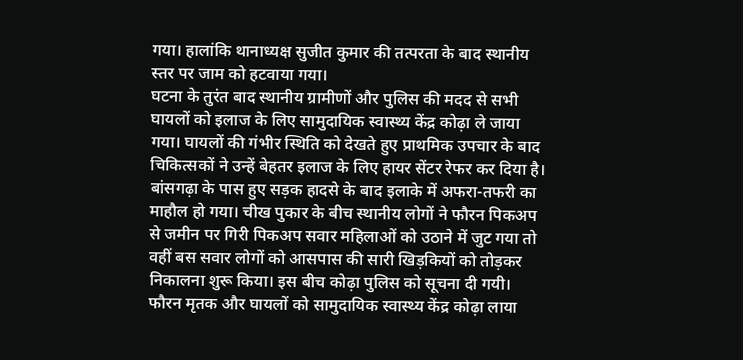गया। हालांकि थानाध्यक्ष सुजीत कुमार की तत्परता के बाद स्थानीय स्तर पर जाम को हटवाया गया।
घटना के तुरंत बाद स्थानीय ग्रामीणों और पुलिस की मदद से सभी घायलों को इलाज के लिए सामुदायिक स्वास्थ्य केंद्र कोढ़ा ले जाया गया। घायलों की गंभीर स्थिति को देखते हुए प्राथमिक उपचार के बाद चिकित्सकों ने उन्हें बेहतर इलाज के लिए हायर सेंटर रेफर कर दिया है।
बांसगढ़ा के पास हुए सड़क हादसे के बाद इलाके में अफरा-तफरी का माहौल हो गया। चीख पुकार के बीच स्थानीय लोगों ने फौरन पिकअप से जमीन पर गिरी पिकअप सवार महिलाओं को उठाने में जुट गया तो वहीं बस सवार लोगों को आसपास की सारी खिड़कियों को तोड़कर निकालना शुरू किया। इस बीच कोढ़ा पुलिस को सूचना दी गयी। फौरन मृतक और घायलों को सामुदायिक स्वास्थ्य केंद्र कोढ़ा लाया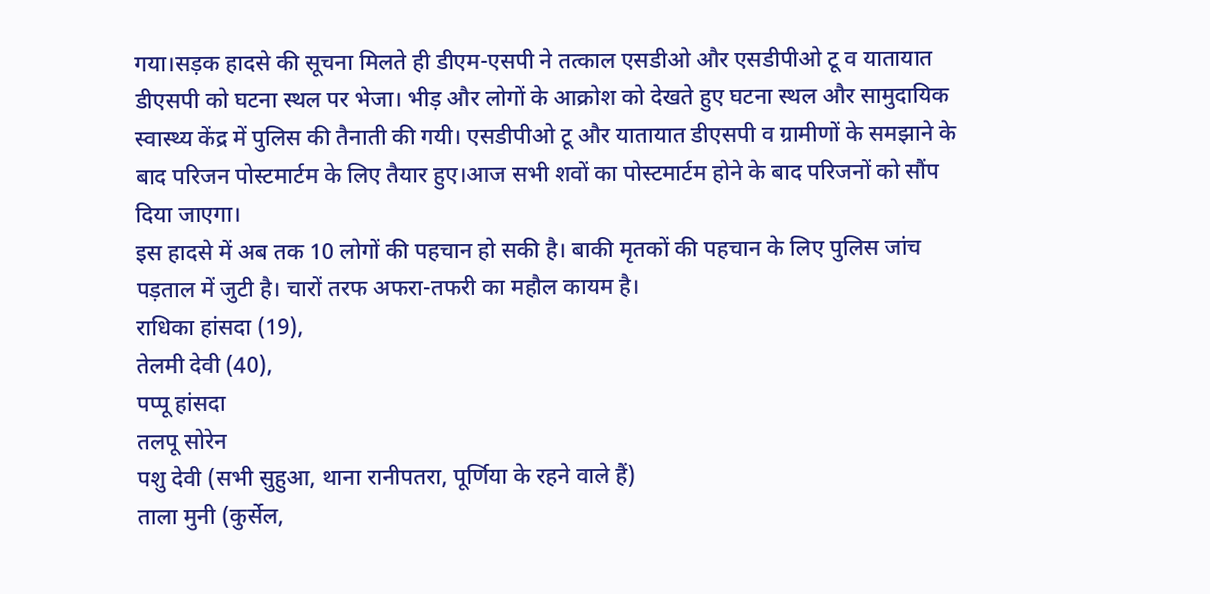गया।सड़क हादसे की सूचना मिलते ही डीएम-एसपी ने तत्काल एसडीओ और एसडीपीओ टू व यातायात डीएसपी को घटना स्थल पर भेजा। भीड़ और लोगों के आक्रोश को देखते हुए घटना स्थल और सामुदायिक स्वास्थ्य केंद्र में पुलिस की तैनाती की गयी। एसडीपीओ टू और यातायात डीएसपी व ग्रामीणों के समझाने के बाद परिजन पोस्टमार्टम के लिए तैयार हुए।आज सभी शवों का पोस्टमार्टम होने के बाद परिजनों को सौंप दिया जाएगा।
इस हादसे में अब तक 10 लोगों की पहचान हो सकी है। बाकी मृतकों की पहचान के लिए पुलिस जांच पड़ताल में जुटी है। चारों तरफ अफरा-तफरी का महौल कायम है।
राधिका हांसदा (19),
तेलमी देवी (40),
पप्पू हांसदा
तलपू सोरेन
पशु देवी (सभी सुहुआ, थाना रानीपतरा, पूर्णिया के रहने वाले हैं)
ताला मुनी (कुर्सेल,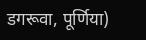डगरूवा, पूर्णिया)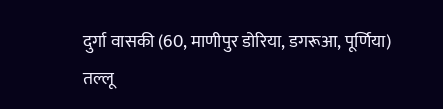दुर्गा वासकी (60, माणीपुर डोरिया, डगरूआ, पूर्णिया)
तल्लू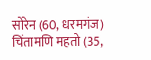सोरेन (60, धरमगंज)
चिंतामणि महतो (35,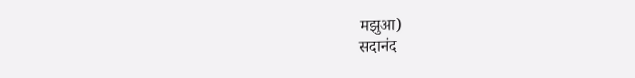मझुआ)
सदानंद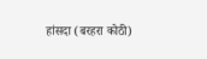हांसदा (बरहरा कोठी)